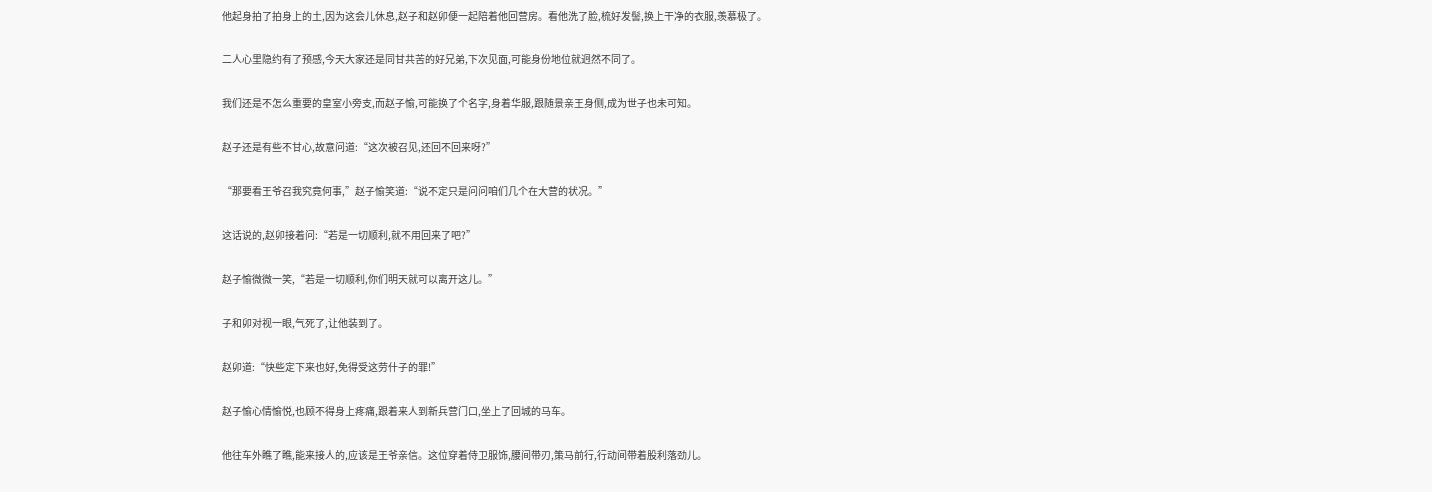他起身拍了拍身上的土,因为这会儿休息,赵子和赵卯便一起陪着他回营房。看他洗了脸,梳好发髻,换上干净的衣服,羡慕极了。

二人心里隐约有了预感,今天大家还是同甘共苦的好兄弟,下次见面,可能身份地位就迥然不同了。

我们还是不怎么重要的皇室小旁支,而赵子愉,可能换了个名字,身着华服,跟随景亲王身侧,成为世子也未可知。

赵子还是有些不甘心,故意问道:“这次被召见,还回不回来呀?”

“那要看王爷召我究竟何事,”赵子愉笑道:“说不定只是问问咱们几个在大营的状况。”

这话说的,赵卯接着问:“若是一切顺利,就不用回来了吧?”

赵子愉微微一笑,“若是一切顺利,你们明天就可以离开这儿。”

子和卯对视一眼,气死了,让他装到了。

赵卯道:“快些定下来也好,免得受这劳什子的罪!”

赵子愉心情愉悦,也顾不得身上疼痛,跟着来人到新兵营门口,坐上了回城的马车。

他往车外瞧了瞧,能来接人的,应该是王爷亲信。这位穿着侍卫服饰,腰间带刃,策马前行,行动间带着股利落劲儿。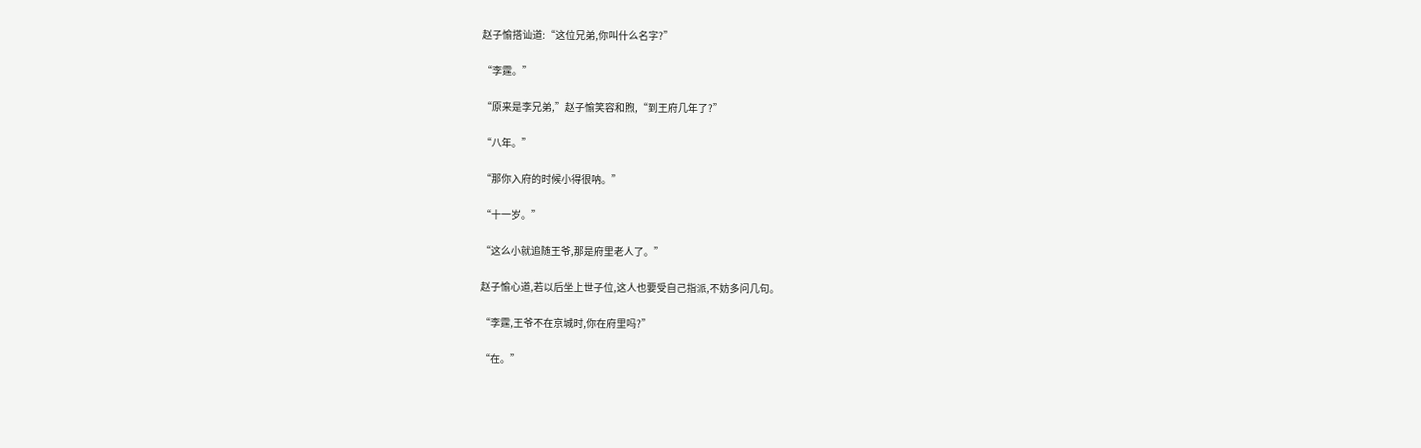赵子愉搭讪道:“这位兄弟,你叫什么名字?”

“李霆。”

“原来是李兄弟,”赵子愉笑容和煦,“到王府几年了?”

“八年。”

“那你入府的时候小得很呐。”

“十一岁。”

“这么小就追随王爷,那是府里老人了。”

赵子愉心道,若以后坐上世子位,这人也要受自己指派,不妨多问几句。

“李霆,王爷不在京城时,你在府里吗?”

“在。”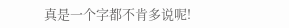真是一个字都不肯多说呢!